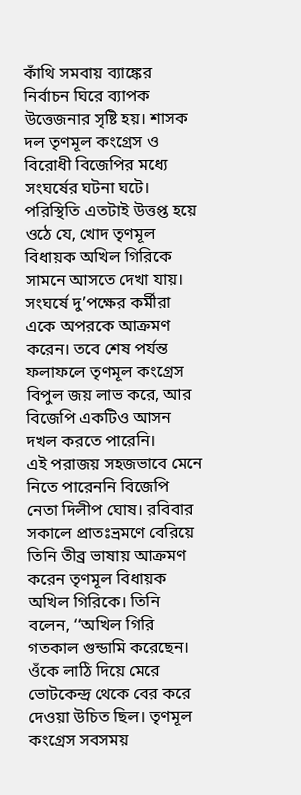কাঁথি সমবায় ব্যাঙ্কের নির্বাচন ঘিরে ব্যাপক উত্তেজনার সৃষ্টি হয়। শাসক দল তৃণমূল কংগ্রেস ও বিরোধী বিজেপির মধ্যে সংঘর্ষের ঘটনা ঘটে। পরিস্থিতি এতটাই উত্তপ্ত হয়ে ওঠে যে, খোদ তৃণমূল বিধায়ক অখিল গিরিকে সামনে আসতে দেখা যায়। সংঘর্ষে দু’পক্ষের কর্মীরা একে অপরকে আক্রমণ করেন। তবে শেষ পর্যন্ত ফলাফলে তৃণমূল কংগ্রেস বিপুল জয় লাভ করে, আর বিজেপি একটিও আসন দখল করতে পারেনি।
এই পরাজয় সহজভাবে মেনে নিতে পারেননি বিজেপি নেতা দিলীপ ঘোষ। রবিবার সকালে প্রাতঃভ্রমণে বেরিয়ে তিনি তীব্র ভাষায় আক্রমণ করেন তৃণমূল বিধায়ক অখিল গিরিকে। তিনি বলেন, ‘‘অখিল গিরি গতকাল গুন্ডামি করেছেন। ওঁকে লাঠি দিয়ে মেরে ভোটকেন্দ্র থেকে বের করে দেওয়া উচিত ছিল। তৃণমূল কংগ্রেস সবসময়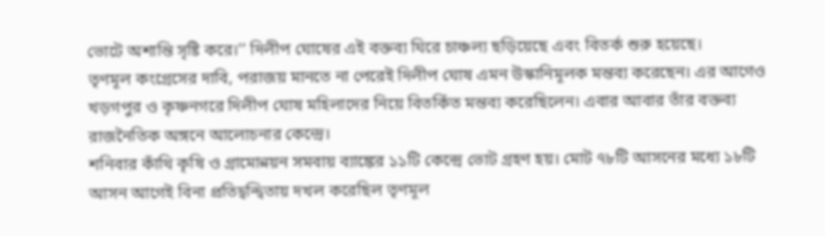ভোটে অশান্তি সৃষ্টি করে।’’ দিলীপ ঘোষের এই বক্তব্য ঘিরে চাঞ্চল্য ছড়িয়েছে এবং বিতর্ক শুরু হয়েছে।
তৃণমূল কংগ্রেসের দাবি, পরাজয় মানতে না পেরেই দিলীপ ঘোষ এমন উস্কানিমূলক মন্তব্য করেছেন। এর আগেও খড়গপুর ও কৃষ্ণনগরে দিলীপ ঘোষ মহিলাদের নিয়ে বিতর্কিত মন্তব্য করেছিলেন। এবার আবার তাঁর বক্তব্য রাজনৈতিক অঙ্গনে আলোচনার কেন্দ্রে।
শনিবার কাঁথি কৃষি ও গ্রামোন্নয়ন সমবায় ব্যাঙ্কের ১১টি কেন্দ্রে ভোট গ্রহণ হয়। মোট ৭৮টি আসনের মধ্যে ১৮টি আসন আগেই বিনা প্রতিদ্বন্দ্বিতায় দখল করেছিল তৃণমূল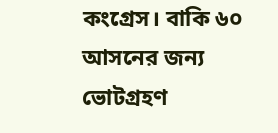কংগ্রেস। বাকি ৬০ আসনের জন্য ভোটগ্রহণ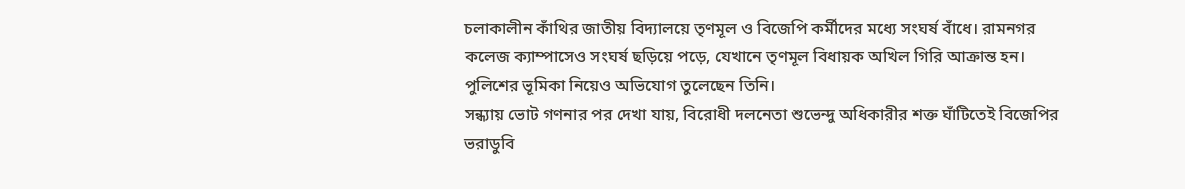চলাকালীন কাঁথির জাতীয় বিদ্যালয়ে তৃণমূল ও বিজেপি কর্মীদের মধ্যে সংঘর্ষ বাঁধে। রামনগর কলেজ ক্যাম্পাসেও সংঘর্ষ ছড়িয়ে পড়ে, যেখানে তৃণমূল বিধায়ক অখিল গিরি আক্রান্ত হন। পুলিশের ভূমিকা নিয়েও অভিযোগ তুলেছেন তিনি।
সন্ধ্যায় ভোট গণনার পর দেখা যায়, বিরোধী দলনেতা শুভেন্দু অধিকারীর শক্ত ঘাঁটিতেই বিজেপির ভরাডুবি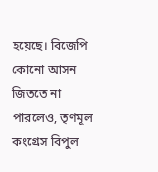হয়েছে। বিজেপি কোনো আসন জিততে না পারলেও, তৃণমূল কংগ্রেস বিপুল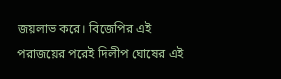জয়লাভ করে। বিজেপির এই পরাজয়ের পরেই দিলীপ ঘোষের এই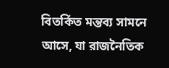বিতর্কিত মন্তব্য সামনে আসে, যা রাজনৈতিক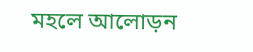মহলে আলোড়ন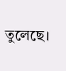তুলেছে।